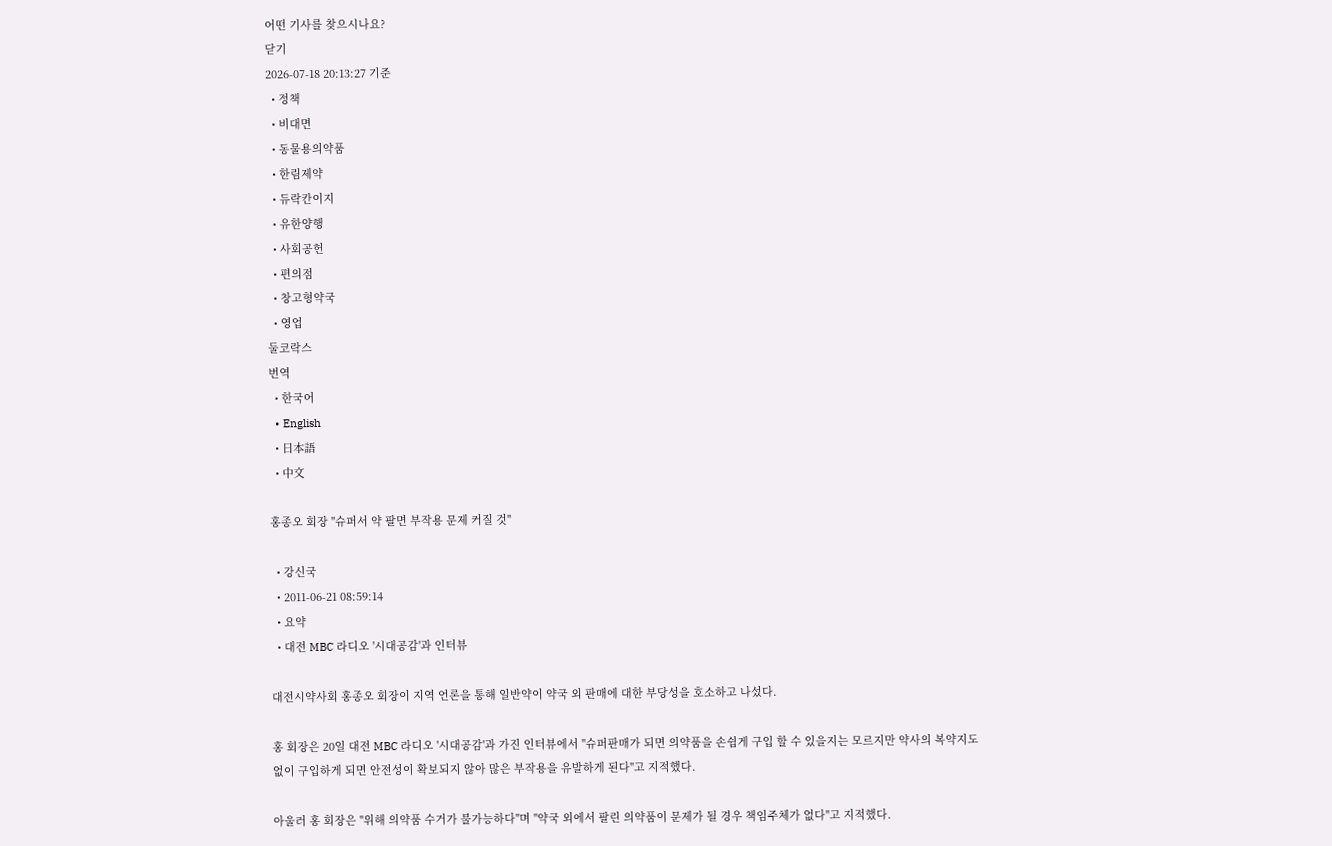어떤 기사를 찾으시나요?
닫기
2026-07-18 20:13:27 기준
  • 정책
  • 비대면
  • 동물용의약품
  • 한림제약
  • 듀락칸이지
  • 유한양행
  • 사회공헌
  • 편의점
  • 창고형약국
  • 영업
둘코락스
번역
  • 한국어
  • English
  • 日本語
  • 中文

홍종오 회장 "슈퍼서 약 팔면 부작용 문제 커질 것"

  • 강신국
  • 2011-06-21 08:59:14
  • 요약
  • 대전 MBC 라디오 '시대공감'과 인터뷰

대전시약사회 홍종오 회장이 지역 언론을 통해 일반약이 약국 외 판매에 대한 부당성을 호소하고 나섰다.

홍 회장은 20일 대전 MBC 라디오 '시대공감'과 가진 인터뷰에서 "슈퍼판매가 되면 의약품을 손쉽게 구입 할 수 있을지는 모르지만 약사의 복약지도 없이 구입하게 되면 안전성이 확보되지 않아 많은 부작용을 유발하게 된다"고 지적했다.

아울러 홍 회장은 "위해 의약품 수거가 불가능하다"며 "약국 외에서 팔린 의약품이 문제가 될 경우 책임주체가 없다"고 지적했다.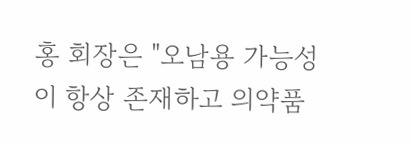홍 회장은 "오남용 가능성이 항상 존재하고 의약품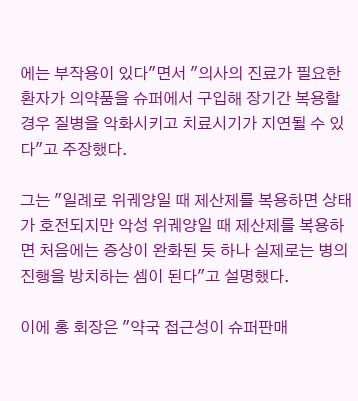에는 부작용이 있다"면서 "의사의 진료가 필요한 환자가 의약품을 슈퍼에서 구입해 장기간 복용할 경우 질병을 악화시키고 치료시기가 지연될 수 있다"고 주장했다.

그는 "일례로 위궤양일 때 제산제를 복용하면 상태가 호전되지만 악성 위궤양일 때 제산제를 복용하면 처음에는 증상이 완화된 듯 하나 실제로는 병의 진행을 방치하는 셈이 된다"고 설명했다.

이에 홍 회장은 "약국 접근성이 슈퍼판매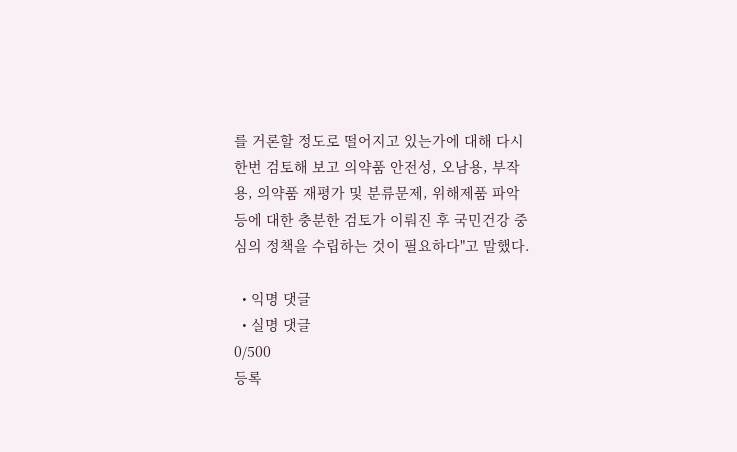를 거론할 정도로 떨어지고 있는가에 대해 다시 한번 검토해 보고 의약품 안전성, 오남용, 부작용, 의약품 재평가 및 분류문제, 위해제품 파악 등에 대한 충분한 검토가 이뤄진 후 국민건강 중심의 정책을 수립하는 것이 필요하다"고 말했다.

  • 익명 댓글
  • 실명 댓글
0/500
등록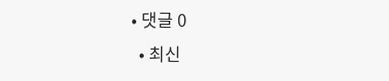• 댓글 0
  • 최신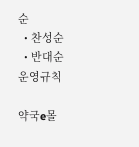순
  • 찬성순
  • 반대순
운영규칙

약국e몰